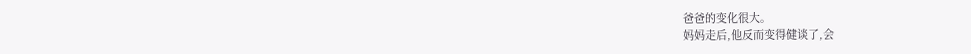爸爸的变化很大。
妈妈走后,他反而变得健谈了,会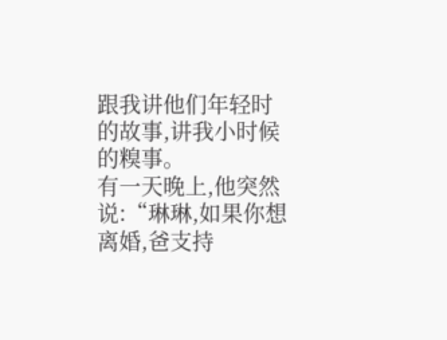跟我讲他们年轻时的故事,讲我小时候的糗事。
有一天晚上,他突然说:“琳琳,如果你想离婚,爸支持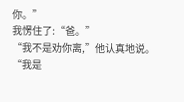你。”
我愣住了:“爸。”
“我不是劝你离,”他认真地说。
“我是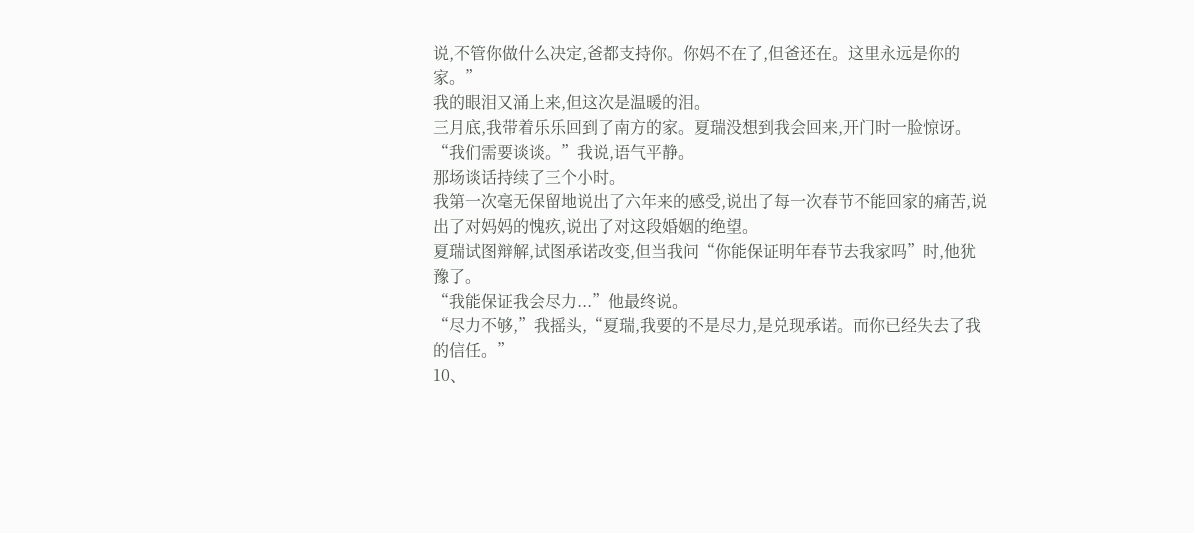说,不管你做什么决定,爸都支持你。你妈不在了,但爸还在。这里永远是你的家。”
我的眼泪又涌上来,但这次是温暖的泪。
三月底,我带着乐乐回到了南方的家。夏瑞没想到我会回来,开门时一脸惊讶。
“我们需要谈谈。”我说,语气平静。
那场谈话持续了三个小时。
我第一次毫无保留地说出了六年来的感受,说出了每一次春节不能回家的痛苦,说出了对妈妈的愧疚,说出了对这段婚姻的绝望。
夏瑞试图辩解,试图承诺改变,但当我问“你能保证明年春节去我家吗”时,他犹豫了。
“我能保证我会尽力...”他最终说。
“尽力不够,”我摇头,“夏瑞,我要的不是尽力,是兑现承诺。而你已经失去了我的信任。”
10、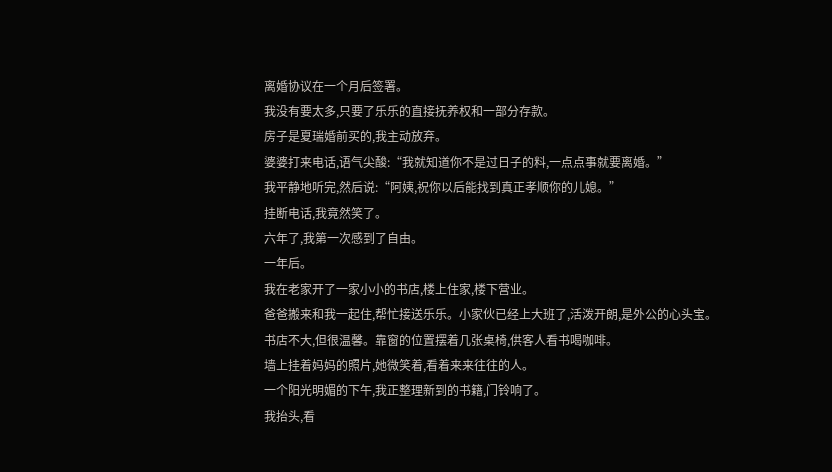离婚协议在一个月后签署。
我没有要太多,只要了乐乐的直接抚养权和一部分存款。
房子是夏瑞婚前买的,我主动放弃。
婆婆打来电话,语气尖酸:“我就知道你不是过日子的料,一点点事就要离婚。”
我平静地听完,然后说:“阿姨,祝你以后能找到真正孝顺你的儿媳。”
挂断电话,我竟然笑了。
六年了,我第一次感到了自由。
一年后。
我在老家开了一家小小的书店,楼上住家,楼下营业。
爸爸搬来和我一起住,帮忙接送乐乐。小家伙已经上大班了,活泼开朗,是外公的心头宝。
书店不大,但很温馨。靠窗的位置摆着几张桌椅,供客人看书喝咖啡。
墙上挂着妈妈的照片,她微笑着,看着来来往往的人。
一个阳光明媚的下午,我正整理新到的书籍,门铃响了。
我抬头,看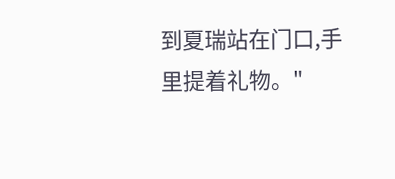到夏瑞站在门口,手里提着礼物。"